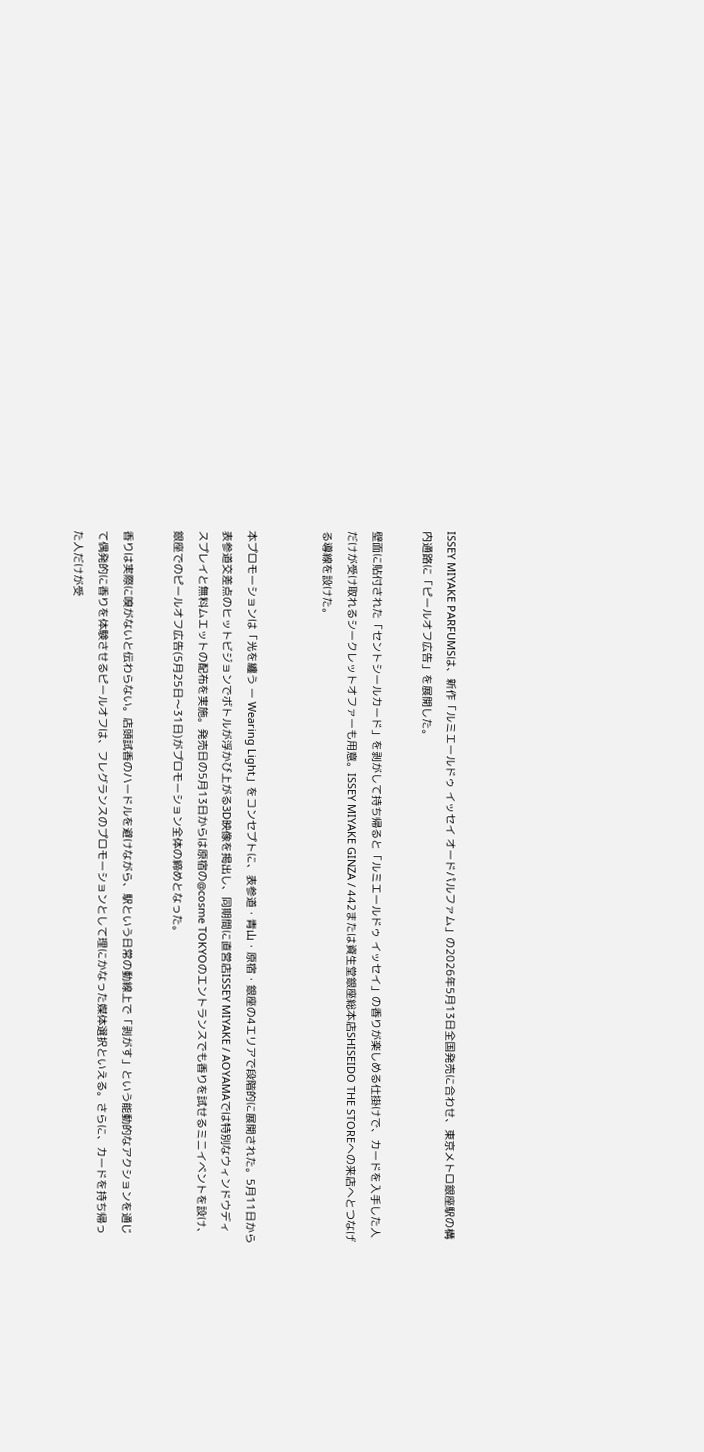ISSEY MIYAKE PARFUMSは、新作「ルミエールドゥ イッセイ オードパルファム」の2026年5月13日全国発売に合わせ、東京メトロ銀座駅の構内通路に「ピールオフ広告」を展開した。

壁面に貼付された「セントシールカード」を剥がして持ち帰ると「ルミエールドゥ イッセイ」の香りが楽しめる仕掛けで、カードを入手した人だけが受け取れるシークレットオファーも用意。ISSEY MIYAKE GINZA / 442または資生堂銀座総本店SHISEIDO THE STOREへの来店へとつなげる導線を設けた。


本プロモーションは「光を纏う ー Wearing Light」をコンセプトに、表参道・青山・原宿・銀座の4エリアで段階的に展開された。5月11日から表参道交差点のヒットビジョンでボトルが浮かび上がる3D映像を掲出し、同期間に直営店ISSEY MIYAKE / AOYAMAでは特別なウィンドウディスプレイと無料ムエットの配布を実施。発売日の5月13日からは原宿の@cosme TOKYOのエントランスでも香りを試せるミニイベントを設け、銀座でのピールオフ広告(5月25日〜31日)がプロモーション全体の締めとなった。

香りは実際に嗅がないと伝わらない。店頭試香のハードルを避けながら、駅という日常の動線上で「剥がす」という能動的なアクションを通じて偶発的に香りを体験させるピールオフは、フレグランスのプロモーションとして理にかなった媒体選択といえる。さらに、カードを持ち帰った人だけが受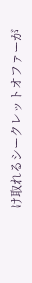け取れるシークレットオファーが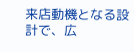来店動機となる設計で、広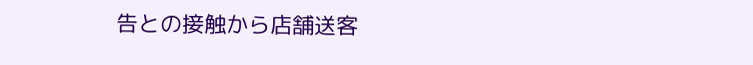告との接触から店舗送客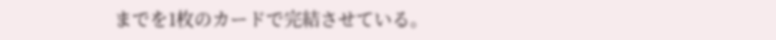までを1枚のカードで完結させている。